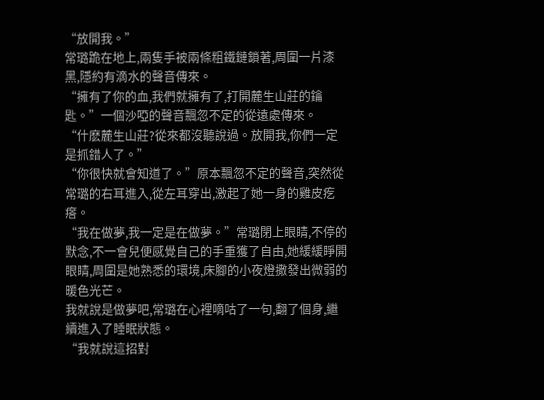“放開我。”
常璐跪在地上,兩隻手被兩條粗鐵鏈鎖著,周圍一片漆黑,隱約有滴水的聲音傳來。
“擁有了你的血,我們就擁有了,打開麓生山莊的鑰匙。”一個沙啞的聲音飄忽不定的從遠處傳來。
“什麽麓生山莊?從來都沒聽說過。放開我,你們一定是抓錯人了。”
“你很快就會知道了。”原本飄忽不定的聲音,突然從常璐的右耳進入,從左耳穿出,激起了她一身的雞皮疙瘩。
“我在做夢,我一定是在做夢。”常璐閉上眼睛,不停的默念,不一會兒便感覺自己的手重獲了自由,她緩緩睜開眼睛,周圍是她熟悉的環境,床腳的小夜燈撒發出微弱的暖色光芒。
我就說是做夢吧,常璐在心裡嘀咕了一句,翻了個身,繼續進入了睡眠狀態。
“我就說這招對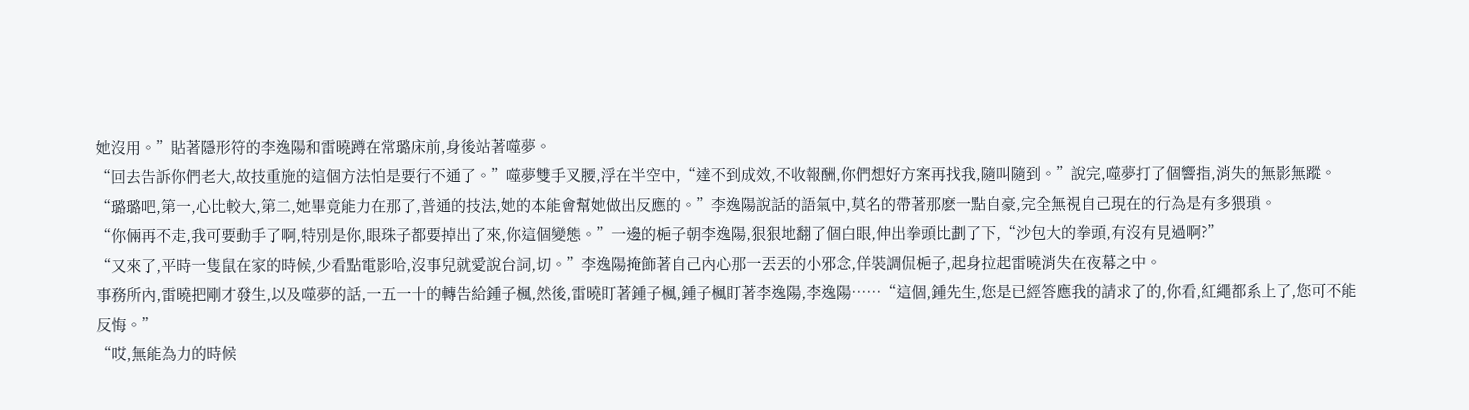她沒用。”貼著隱形符的李逸陽和雷曉蹲在常璐床前,身後站著噬夢。
“回去告訴你們老大,故技重施的這個方法怕是要行不通了。”噬夢雙手叉腰,浮在半空中,“達不到成效,不收報酬,你們想好方案再找我,隨叫隨到。”說完,噬夢打了個響指,消失的無影無蹤。
“璐璐吧,第一,心比較大,第二,她畢竟能力在那了,普通的技法,她的本能會幫她做出反應的。”李逸陽說話的語氣中,莫名的帶著那麽一點自豪,完全無視自己現在的行為是有多猥瑣。
“你倆再不走,我可要動手了啊,特別是你,眼珠子都要掉出了來,你這個變態。”一邊的梔子朝李逸陽,狠狠地翻了個白眼,伸出拳頭比劃了下,“沙包大的拳頭,有沒有見過啊?”
“又來了,平時一隻鼠在家的時候,少看點電影哈,沒事兒就愛說台詞,切。”李逸陽掩飾著自己內心那一丟丟的小邪念,佯裝調侃梔子,起身拉起雷曉消失在夜幕之中。
事務所內,雷曉把剛才發生,以及噬夢的話,一五一十的轉告給鍾子楓,然後,雷曉盯著鍾子楓,鍾子楓盯著李逸陽,李逸陽……“這個,鍾先生,您是已經答應我的請求了的,你看,紅繩都系上了,您可不能反悔。”
“哎,無能為力的時候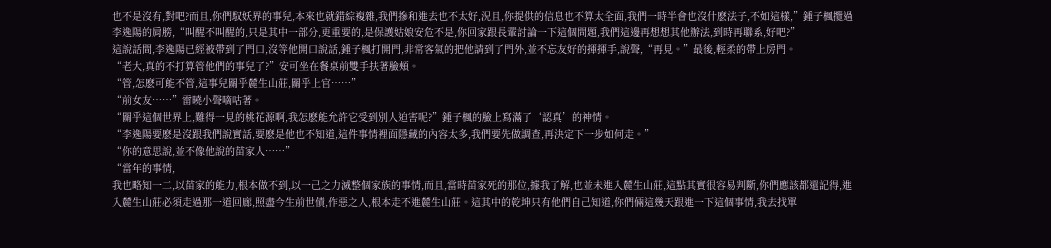也不是沒有,對吧?而且,你們馭妖界的事兒,本來也就錯綜複雜,我們摻和進去也不太好,況且,你提供的信息也不算太全面,我們一時半會也沒什麽法子,不如這樣,”鍾子楓攬過李逸陽的肩膀,“叫醒不叫醒的,只是其中一部分,更重要的,是保護姑娘安危不是,你回家跟長輩討論一下這個問題,我們這邊再想想其他辦法,到時再聯系,好吧?”
這說話間,李逸陽已經被帶到了門口,沒等他開口說話,鍾子楓打開門,非常客氣的把他請到了門外,並不忘友好的揮揮手,說聲,“再見。”最後,輕柔的帶上房門。
“老大,真的不打算管他們的事兒了?”安可坐在餐桌前雙手扶著臉頰。
“管,怎麽可能不管,這事兒關乎麓生山莊,關乎上官……”
“前女友……”雷曉小聲嘀咕著。
“關乎這個世界上,難得一見的桃花源啊,我怎麽能允許它受到別人迫害呢?”鍾子楓的臉上寫滿了‘認真’的神情。
“李逸陽要麽是沒跟我們說實話,要麽是他也不知道,這件事情裡面隱藏的內容太多,我們要先做調查,再決定下一步如何走。”
“你的意思說,並不像他說的苗家人……”
“當年的事情,
我也略知一二,以苗家的能力,根本做不到,以一己之力滅整個家族的事情,而且,當時苗家死的那位,據我了解,也並未進入麓生山莊,這點其實很容易判斷,你們應該都還記得,進入麓生山莊必須走過那一道回廊,照盡今生前世債,作惡之人,根本走不進麓生山莊。這其中的乾坤只有他們自己知道,你們倆這幾天跟進一下這個事情,我去找單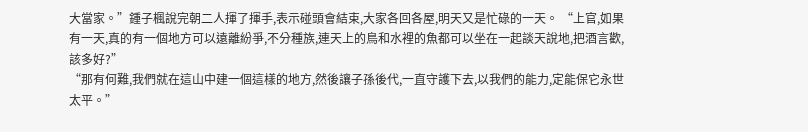大當家。”鍾子楓說完朝二人揮了揮手,表示碰頭會結束,大家各回各屋,明天又是忙碌的一天。 “上官,如果有一天,真的有一個地方可以遠離紛爭,不分種族,連天上的鳥和水裡的魚都可以坐在一起談天說地,把酒言歡,該多好?”
“那有何難,我們就在這山中建一個這樣的地方,然後讓子孫後代,一直守護下去,以我們的能力,定能保它永世太平。”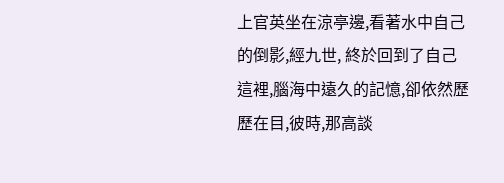上官英坐在涼亭邊,看著水中自己的倒影,經九世, 終於回到了自己這裡,腦海中遠久的記憶,卻依然歷歷在目,彼時,那高談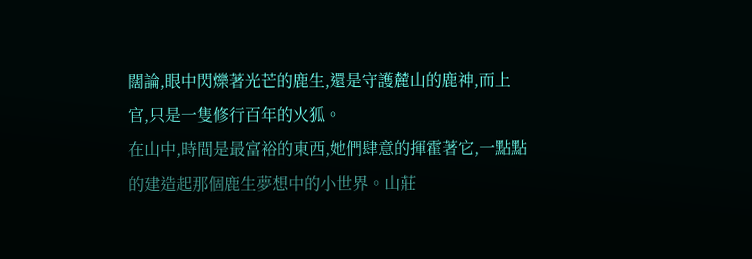闊論,眼中閃爍著光芒的鹿生,還是守護麓山的鹿神,而上官,只是一隻修行百年的火狐。
在山中,時間是最富裕的東西,她們肆意的揮霍著它,一點點的建造起那個鹿生夢想中的小世界。山莊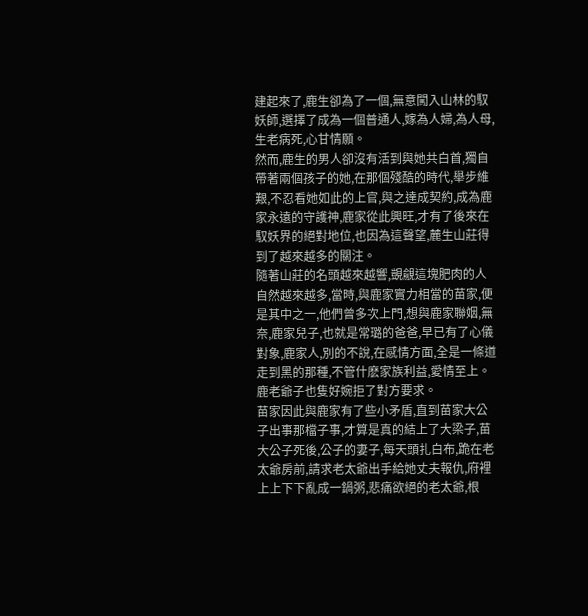建起來了,鹿生卻為了一個,無意闖入山林的馭妖師,選擇了成為一個普通人,嫁為人婦,為人母,生老病死,心甘情願。
然而,鹿生的男人卻沒有活到與她共白首,獨自帶著兩個孩子的她,在那個殘酷的時代,舉步維艱,不忍看她如此的上官,與之達成契約,成為鹿家永遠的守護神,鹿家從此興旺,才有了後來在馭妖界的絕對地位,也因為這聲望,麓生山莊得到了越來越多的關注。
隨著山莊的名頭越來越響,覬覦這塊肥肉的人自然越來越多,當時,與鹿家實力相當的苗家,便是其中之一,他們曾多次上門,想與鹿家聯姻,無奈,鹿家兒子,也就是常璐的爸爸,早已有了心儀對象,鹿家人,別的不說,在感情方面,全是一條道走到黑的那種,不管什麽家族利益,愛情至上。鹿老爺子也隻好婉拒了對方要求。
苗家因此與鹿家有了些小矛盾,直到苗家大公子出事那檔子事,才算是真的結上了大梁子,苗大公子死後,公子的妻子,每天頭扎白布,跪在老太爺房前,請求老太爺出手給她丈夫報仇,府裡上上下下亂成一鍋粥,悲痛欲絕的老太爺,根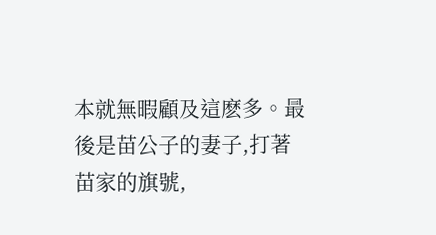本就無暇顧及這麽多。最後是苗公子的妻子,打著苗家的旗號,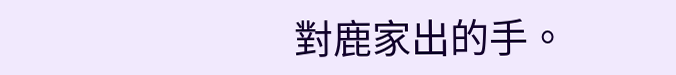對鹿家出的手。